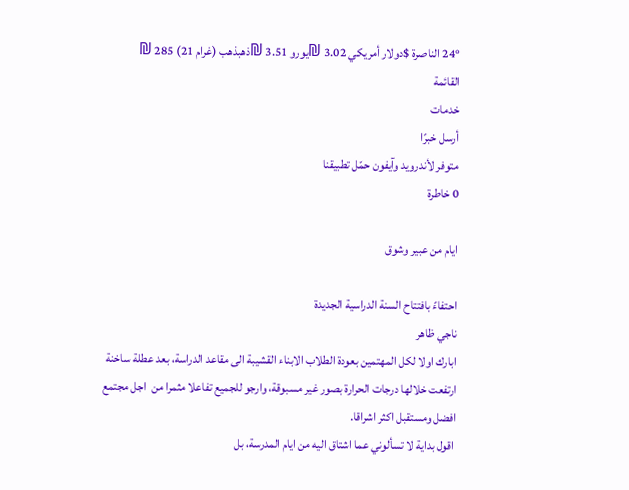24° الناصرة $دولار أمريكي 3.02 ₪يورو 3.51 ₪ذهبذهب (غرام 21) 285 ₪
القائمة
خدمات
أرسل خبرًا
متوفر لأندرويد وآيفون حمّل تطبيقنا
0 خاطرة

ايام من عبير وشوق

احتفاءً بافتتاح السنة الدراسية الجديدة
ناجي ظاهر
ابارك اولا لكل المهتمين بعودة الطلاب الابناء القشيبة الى مقاعد الدراسة، بعد عطلة ساخنة ارتفعت خلالها درجات الحرارة بصور غير مسبوقة، وارجو للجميع تفاعلا مثمرا من  اجل مجتمع افضل ومستقبل اكثر اشراقا.
 اقول بداية لا تسألوني عما اشتاق اليه من ايام المدرسة، بل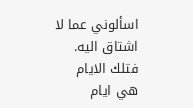اسألوني عما لا اشتاق اليه. فتلك الايام هي ايام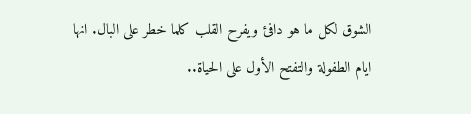الشوق لكل ما هو دافئ ويفرح القلب كلما خطر على البال. انها ايام الطفولة والتفتح الأول على الحياة..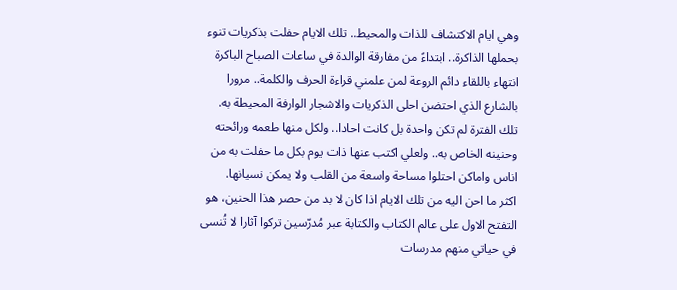وهي ايام الاكتشاف للذات والمحيط.. تلك الايام حفلت بذكريات تنوء بحملها الذاكرة.. ابتداءً من مفارقة الوالدة في ساعات الصباح الباكرة انتهاء باللقاء دائم الروعة لمن علمني قراءة الحرف والكلمة.. مرورا بالشارع الذي احتضن احلى الذكريات والاشجار الوارفة المحيطة به. تلك الفترة لم تكن واحدة بل كانت احادا.. ولكل منها طعمه ورائحته وحنينه الخاص به.. ولعلي اكتب عنها ذات يوم بكل ما حفلت به من اناس واماكن احتلوا مساحة واسعة من القلب ولا يمكن نسيانها.
اكثر ما احن اليه من تلك الايام اذا كان لا بد من حصر هذا الحنين، هو التفتح الاول على عالم الكتاب والكتابة عبر مُدرّسين تركوا آثارا لا تُنسى في حياتي منهم مدرسات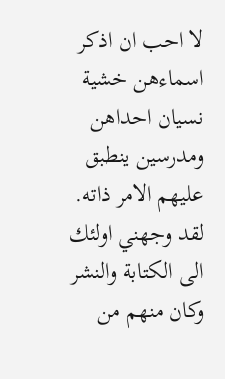لا احب ان اذكر اسماءهن خشية نسيان احداهن ومدرسين ينطبق عليهم الامر ذاته. لقد وجهني اولئك الى الكتابة والنشر وكان منهم من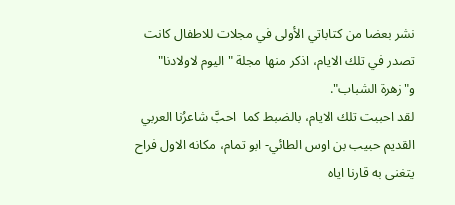نشر بعضا من كتاباتي الأولى في مجلات للاطفال كانت تصدر في تلك الايام، اذكر منها مجلة "اليوم لاولادنا" و"زهرة الشباب".
لقد احببت تلك الايام، بالضبط كما  احبَّ شاعرُنا العربي القديم حبيب بن اوس الطائي- ابو تمام، مكانه الاول فراح يتغنى به قارنا اياه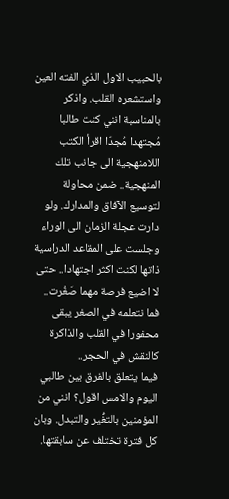بالحبيب الاول الذي الفته العين واستشعره القلب. واذكر بالمناسبة انني كنت طالبا مُجتهدا مُجدّا اقرأ الكتب اللامنهجية الى جانب تلك المنهجية.. ضمن محاولة لتوسيع الآفاق والمدارك. ولو دارت عجلة الزمان الى الوراء وجلست على المقاعد الدراسية ذاتها لكنت اكثر اجتهادا.. حتى لا اضيع فرصة مهما صَغُرت.. فما نتعلمه في الصغر يبقى محفورا في القلب والذاكرة كالنقش في الحجر..
فيما يتعلق بالفرق بين طالبي اليوم والامس اقول؟ انني من المؤمنين بالتغُّير والتبدل. وبان كل فترة تختلف عن سابقتها.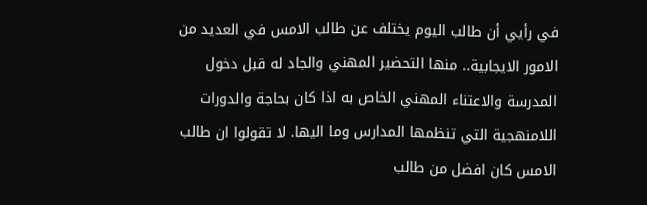في رأيي أن طالب اليوم يختلف عن طالب الامس في العديد من الامور الايجابية.. منها التحضير المهني والجاد له قبل دخول المدرسة والاعتناء المهني الخاص به اذا كان بحاجة والدورات اللامنهجية التي تنظمها المدارس وما اليها. لا تقولوا ان طالب الامس كان افضل من طالب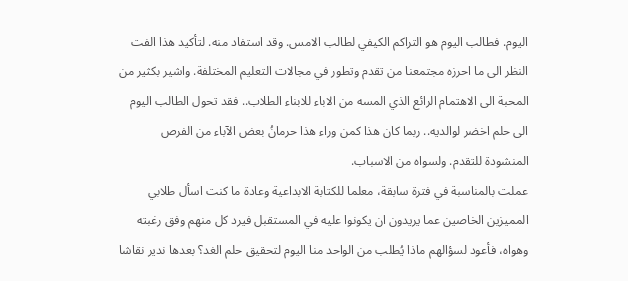اليوم. فطالب اليوم هو التراكم الكيفي لطالب الامس. وقد استفاد منه. لتأكيد هذا الفت النظر الى ما احرزه مجتمعنا من تقدم وتطور في مجالات التعليم المختلفة. واشير بكثير من المحبة الى الاهتمام الرائع الذي المسه من الاباء للابناء الطلاب.. فقد تحول الطالب اليوم الى حلم اخضر لوالديه.. ربما كان هذا كمن وراء هذا حرمانُ بعض الآباء من الفرص المنشودة للتقدم. ولسواه من الاسباب.
عملت بالمناسبة في فترة سابقة، معلما للكتابة الابداعية وعادة ما كنت اسأل طلابي المميزين الخاصين عما يريدون ان يكونوا عليه في المستقبل فيرد كل منهم وفق رغبته وهواه، فأعود لسؤالهم ماذا يُطلب من الواحد منا اليوم لتحقيق حلم الغد؟ بعدها ندير نقاشا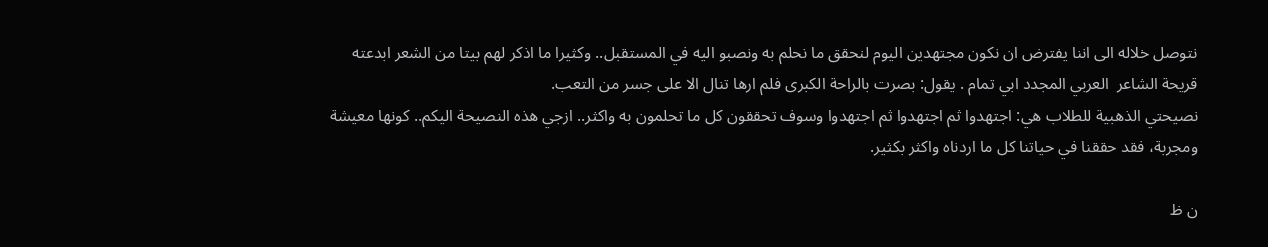نتوصل خلاله الى اننا يفترض ان نكون مجتهدين اليوم لنحقق ما نحلم به ونصبو اليه في المستقبل.. وكثيرا ما اذكر لهم بيتا من الشعر ابدعته قريحة الشاعر  العربي المجدد ابي تمام . يقول: بصرت بالراحة الكبرى فلم ارها تنال الا على جسر من التعب.
نصيحتي الذهبية للطلاب هي: اجتهدوا ثم اجتهدوا ثم اجتهدوا وسوف تحققون كل ما تحلمون به واكثر.. ازجي هذه النصيحة اليكم.. كونها معيشة ومجربة، فقد حققنا في حياتنا كل ما اردناه واكثر بكثير.

ن ظ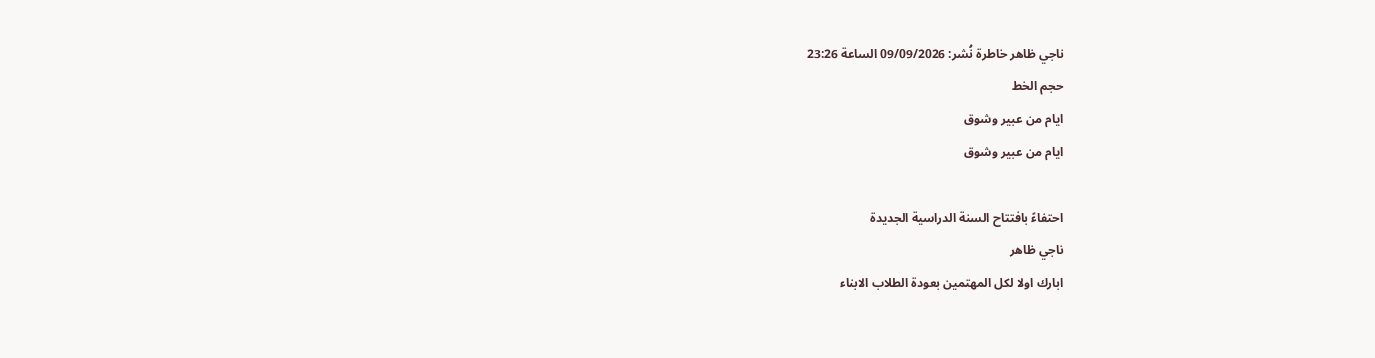ناجي ظاهر خاطرة نُشر: 09/09/2026 الساعة 23:26
حجم الخط
ايام من عبير وشوق
ايام من عبير وشوق

احتفاءً بافتتاح السنة الدراسية الجديدة
ناجي ظاهر
ابارك اولا لكل المهتمين بعودة الطلاب الابناء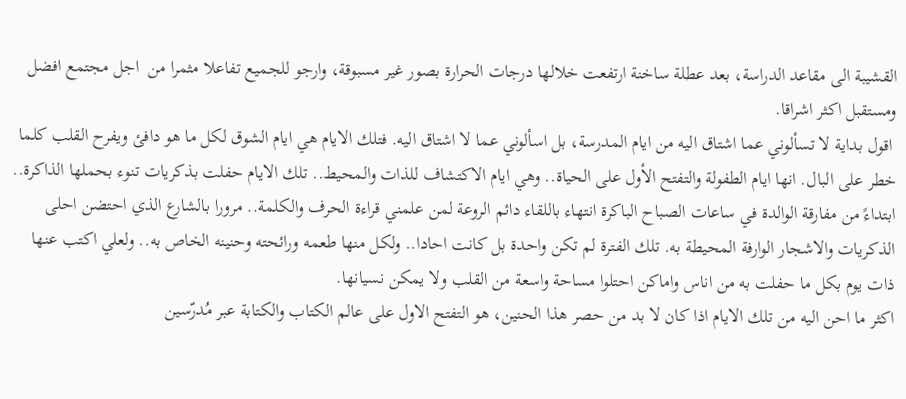القشيبة الى مقاعد الدراسة، بعد عطلة ساخنة ارتفعت خلالها درجات الحرارة بصور غير مسبوقة، وارجو للجميع تفاعلا مثمرا من  اجل مجتمع افضل ومستقبل اكثر اشراقا.
 اقول بداية لا تسألوني عما اشتاق اليه من ايام المدرسة، بل اسألوني عما لا اشتاق اليه. فتلك الايام هي ايام الشوق لكل ما هو دافئ ويفرح القلب كلما خطر على البال. انها ايام الطفولة والتفتح الأول على الحياة.. وهي ايام الاكتشاف للذات والمحيط.. تلك الايام حفلت بذكريات تنوء بحملها الذاكرة.. ابتداءً من مفارقة الوالدة في ساعات الصباح الباكرة انتهاء باللقاء دائم الروعة لمن علمني قراءة الحرف والكلمة.. مرورا بالشارع الذي احتضن احلى الذكريات والاشجار الوارفة المحيطة به. تلك الفترة لم تكن واحدة بل كانت احادا.. ولكل منها طعمه ورائحته وحنينه الخاص به.. ولعلي اكتب عنها ذات يوم بكل ما حفلت به من اناس واماكن احتلوا مساحة واسعة من القلب ولا يمكن نسيانها.
اكثر ما احن اليه من تلك الايام اذا كان لا بد من حصر هذا الحنين، هو التفتح الاول على عالم الكتاب والكتابة عبر مُدرّسين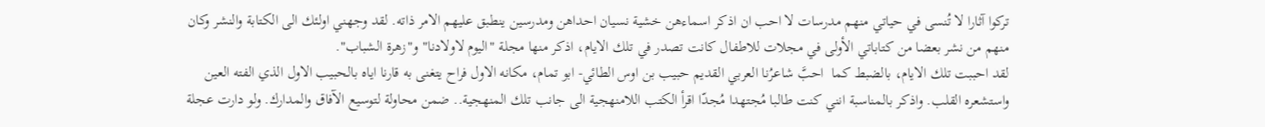تركوا آثارا لا تُنسى في حياتي منهم مدرسات لا احب ان اذكر اسماءهن خشية نسيان احداهن ومدرسين ينطبق عليهم الامر ذاته. لقد وجهني اولئك الى الكتابة والنشر وكان منهم من نشر بعضا من كتاباتي الأولى في مجلات للاطفال كانت تصدر في تلك الايام، اذكر منها مجلة "اليوم لاولادنا" و"زهرة الشباب".
لقد احببت تلك الايام، بالضبط كما  احبَّ شاعرُنا العربي القديم حبيب بن اوس الطائي- ابو تمام، مكانه الاول فراح يتغنى به قارنا اياه بالحبيب الاول الذي الفته العين واستشعره القلب. واذكر بالمناسبة انني كنت طالبا مُجتهدا مُجدّا اقرأ الكتب اللامنهجية الى جانب تلك المنهجية.. ضمن محاولة لتوسيع الآفاق والمدارك. ولو دارت عجلة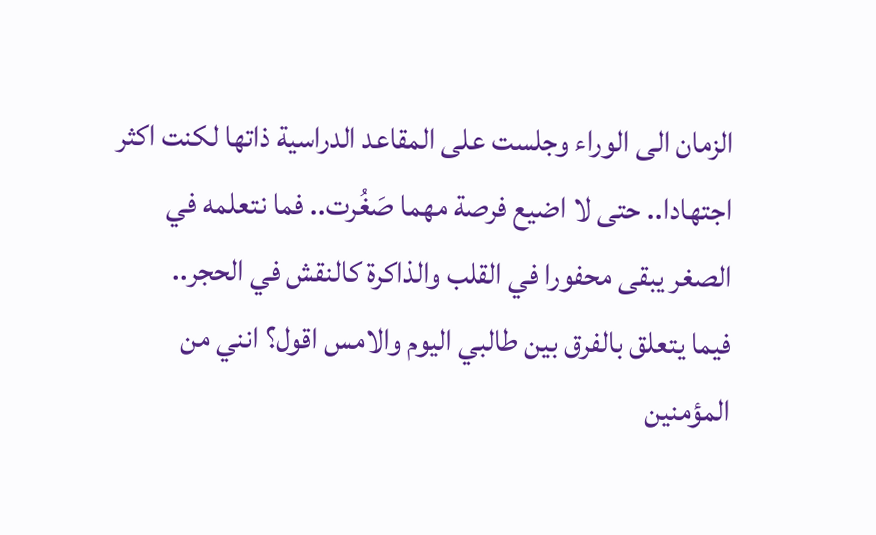الزمان الى الوراء وجلست على المقاعد الدراسية ذاتها لكنت اكثر اجتهادا.. حتى لا اضيع فرصة مهما صَغُرت.. فما نتعلمه في الصغر يبقى محفورا في القلب والذاكرة كالنقش في الحجر..
فيما يتعلق بالفرق بين طالبي اليوم والامس اقول؟ انني من المؤمنين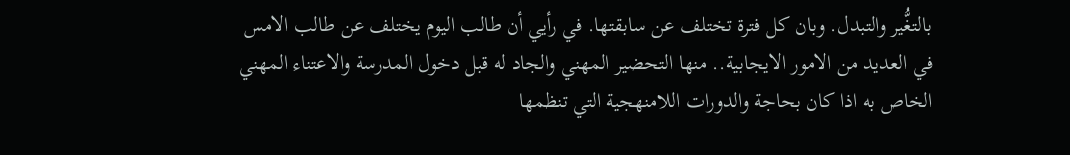بالتغُّير والتبدل. وبان كل فترة تختلف عن سابقتها. في رأيي أن طالب اليوم يختلف عن طالب الامس في العديد من الامور الايجابية.. منها التحضير المهني والجاد له قبل دخول المدرسة والاعتناء المهني الخاص به اذا كان بحاجة والدورات اللامنهجية التي تنظمها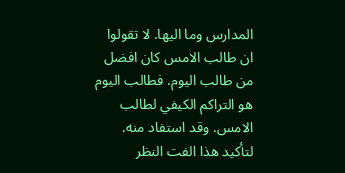المدارس وما اليها. لا تقولوا ان طالب الامس كان افضل من طالب اليوم. فطالب اليوم هو التراكم الكيفي لطالب الامس. وقد استفاد منه. لتأكيد هذا الفت النظر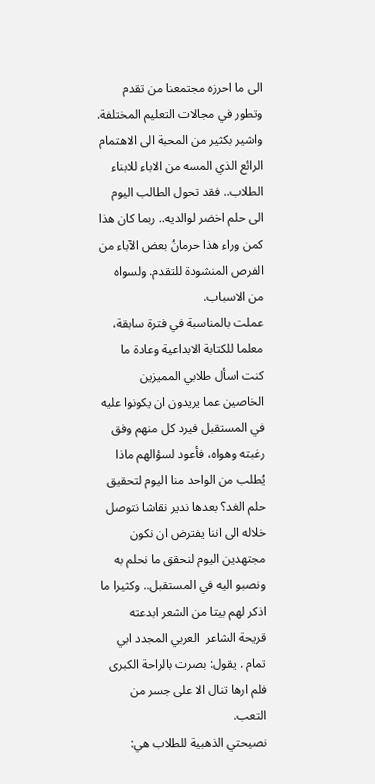الى ما احرزه مجتمعنا من تقدم وتطور في مجالات التعليم المختلفة. واشير بكثير من المحبة الى الاهتمام الرائع الذي المسه من الاباء للابناء الطلاب.. فقد تحول الطالب اليوم الى حلم اخضر لوالديه.. ربما كان هذا كمن وراء هذا حرمانُ بعض الآباء من الفرص المنشودة للتقدم. ولسواه من الاسباب.
عملت بالمناسبة في فترة سابقة، معلما للكتابة الابداعية وعادة ما كنت اسأل طلابي المميزين الخاصين عما يريدون ان يكونوا عليه في المستقبل فيرد كل منهم وفق رغبته وهواه، فأعود لسؤالهم ماذا يُطلب من الواحد منا اليوم لتحقيق حلم الغد؟ بعدها ندير نقاشا نتوصل خلاله الى اننا يفترض ان نكون مجتهدين اليوم لنحقق ما نحلم به ونصبو اليه في المستقبل.. وكثيرا ما اذكر لهم بيتا من الشعر ابدعته قريحة الشاعر  العربي المجدد ابي تمام . يقول: بصرت بالراحة الكبرى فلم ارها تنال الا على جسر من التعب.
نصيحتي الذهبية للطلاب هي: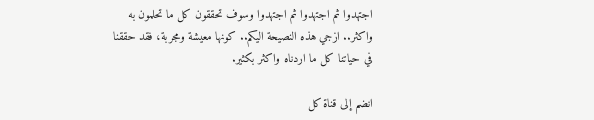اجتهدوا ثم اجتهدوا ثم اجتهدوا وسوف تحققون كل ما تحلمون به واكثر.. ازجي هذه النصيحة اليكم.. كونها معيشة ومجربة، فقد حققنا في حياتنا كل ما اردناه واكثر بكثير.

انضم إلى قناة كل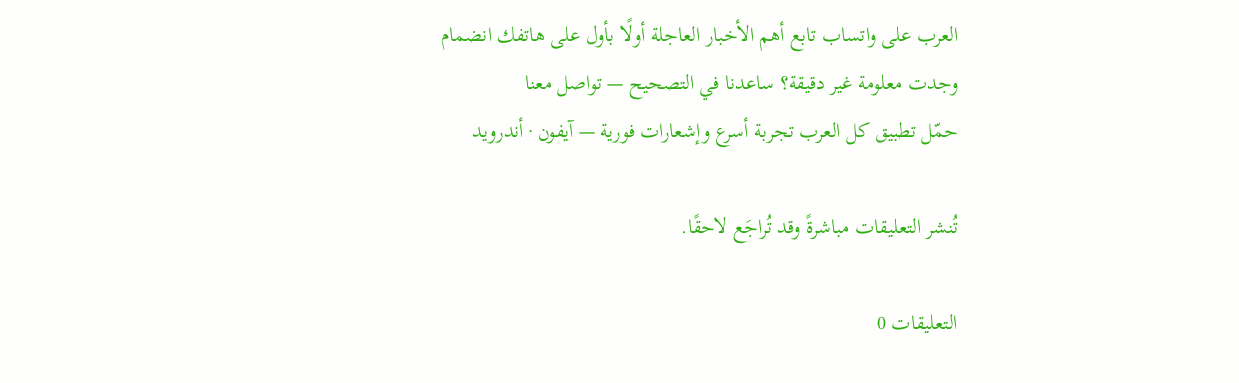العرب على واتساب تابع أهم الأخبار العاجلة أولًا بأول على هاتفك انضمام
وجدت معلومة غير دقيقة؟ ساعدنا في التصحيح — تواصل معنا
حمّل تطبيق كل العرب تجربة أسرع وإشعارات فورية — آيفون · أندرويد

تُنشر التعليقات مباشرةً وقد تُراجَع لاحقًا.

التعليقات 0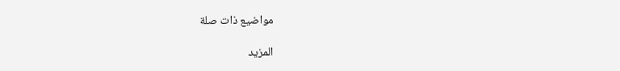مواضيع ذات صلة

المزيد